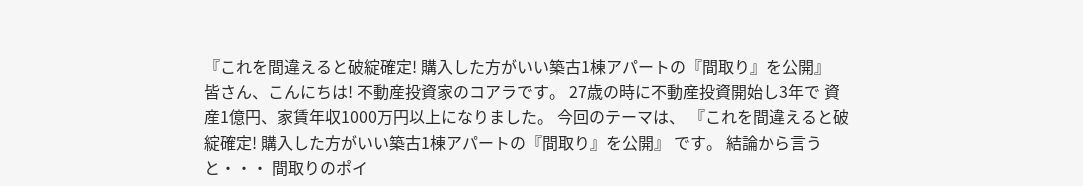『これを間違えると破綻確定! 購入した方がいい築古1棟アパートの『間取り』を公開』
皆さん、こんにちは! 不動産投資家のコアラです。 27歳の時に不動産投資開始し3年で 資産1億円、家賃年収1000万円以上になりました。 今回のテーマは、 『これを間違えると破綻確定! 購入した方がいい築古1棟アパートの『間取り』を公開』 です。 結論から言うと・・・ 間取りのポイ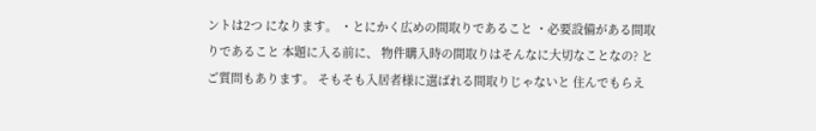ントは2つ になります。 ・とにかく広めの間取りであること ・必要設備がある間取りであること 本題に入る前に、 物件購入時の間取りはそんなに大切なことなの? とご質問もあります。 そもそも入居者様に選ばれる間取りじゃないと 住んでもらえ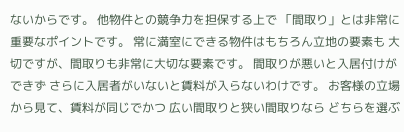ないからです。 他物件との競争力を担保する上で 「間取り」とは非常に重要なポイントです。 常に満室にできる物件はもちろん立地の要素も 大切ですが、間取りも非常に大切な要素です。 間取りが悪いと入居付けができず さらに入居者がいないと賃料が入らないわけです。 お客様の立場から見て、賃料が同じでかつ 広い間取りと狭い間取りなら どちらを選ぶ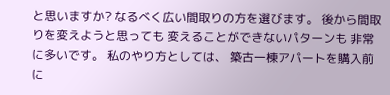と思いますか? なるべく広い間取りの方を選びます。 後から間取りを変えようと思っても 変えることができないパターンも 非常に多いです。 私のやり方としては、 築古一棟アパートを購入前に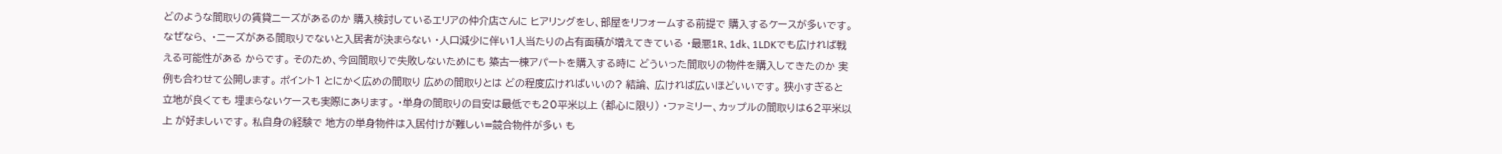どのような間取りの賃貸ニーズがあるのか 購入検討しているエリアの仲介店さんに ヒアリングをし、部屋をリフォームする前提で 購入するケースが多いです。 なぜなら、 ・ニーズがある間取りでないと入居者が決まらない ・人口減少に伴い1人当たりの占有面積が増えてきている ・最悪1R、1dk、1LDKでも広ければ戦える可能性がある からです。 そのため、今回間取りで失敗しないためにも 築古一棟アパートを購入する時に どういった間取りの物件を購入してきたのか 実例も合わせて公開します。 ポイント1 とにかく広めの間取り 広めの間取りとは どの程度広ければいいの? 結論、 広ければ広いほどいいです。 狭小すぎると立地が良くても 埋まらないケースも実際にあります。 ・単身の間取りの目安は最低でも20平米以上 (都心に限り) ・ファミリー、カップルの間取りは62平米以上 が好ましいです。 私自身の経験で 地方の単身物件は入居付けが難しい=競合物件が多い も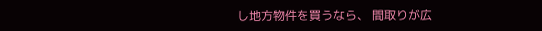し地方物件を買うなら、 間取りが広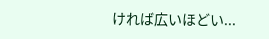ければ広いほどい...